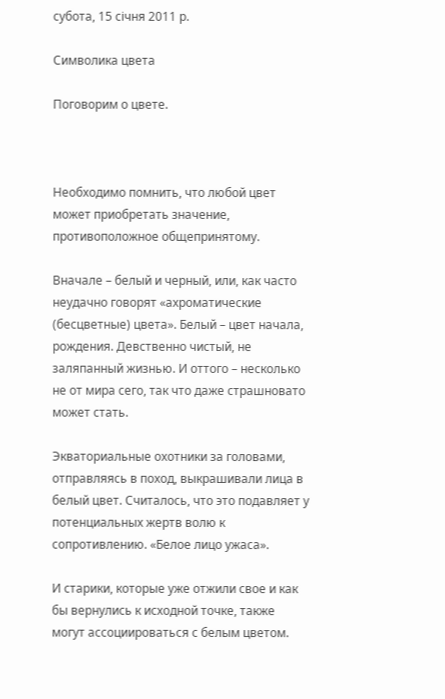субота, 15 січня 2011 р.

Символика цвета

Поговорим о цвете.



Необходимо помнить, что любой цвет может приобретать значение, противоположное общепринятому.

Вначале – белый и черный, или, как часто неудачно говорят «ахроматические (бесцветные) цвета». Белый – цвет начала, рождения. Девственно чистый, не заляпанный жизнью. И оттого – несколько не от мира сего, так что даже страшновато может стать.

Экваториальные охотники за головами, отправляясь в поход, выкрашивали лица в белый цвет. Считалось, что это подавляет у потенциальных жертв волю к сопротивлению. «Белое лицо ужаса».

И старики, которые уже отжили свое и как бы вернулись к исходной точке, также могут ассоциироваться с белым цветом.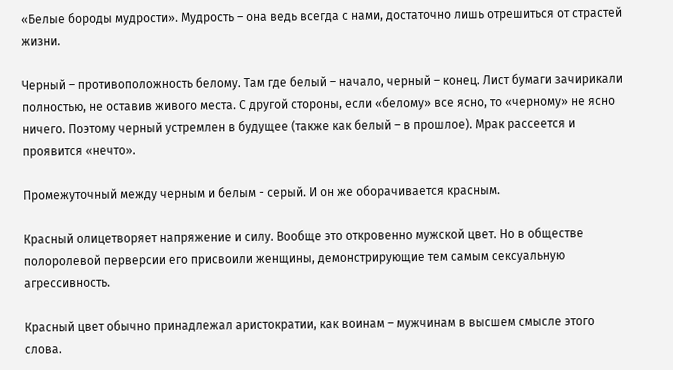«Белые бороды мудрости». Мудрость – она ведь всегда с нами, достаточно лишь отрешиться от страстей жизни.

Черный – противоположность белому. Там где белый – начало, черный – конец. Лист бумаги зачирикали полностью, не оставив живого места. С другой стороны, если «белому» все ясно, то «черному» не ясно ничего. Поэтому черный устремлен в будущее (также как белый – в прошлое). Мрак рассеется и проявится «нечто».

Промежуточный между черным и белым - серый. И он же оборачивается красным.

Красный олицетворяет напряжение и силу. Вообще это откровенно мужской цвет. Но в обществе полоролевой перверсии его присвоили женщины, демонстрирующие тем самым сексуальную агрессивность.

Красный цвет обычно принадлежал аристократии, как воинам – мужчинам в высшем смысле этого слова.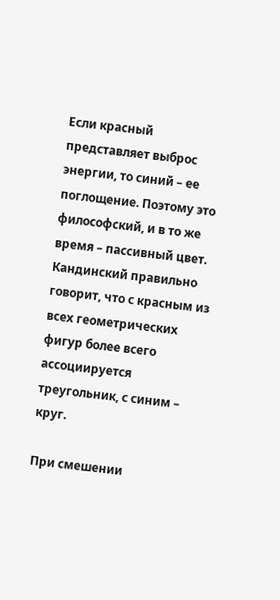Если красный представляет выброс энергии, то синий – ее поглощение. Поэтому это философский, и в то же время – пассивный цвет. Кандинский правильно говорит, что с красным из всех геометрических фигур более всего ассоциируется треугольник, с синим – круг.

При смешении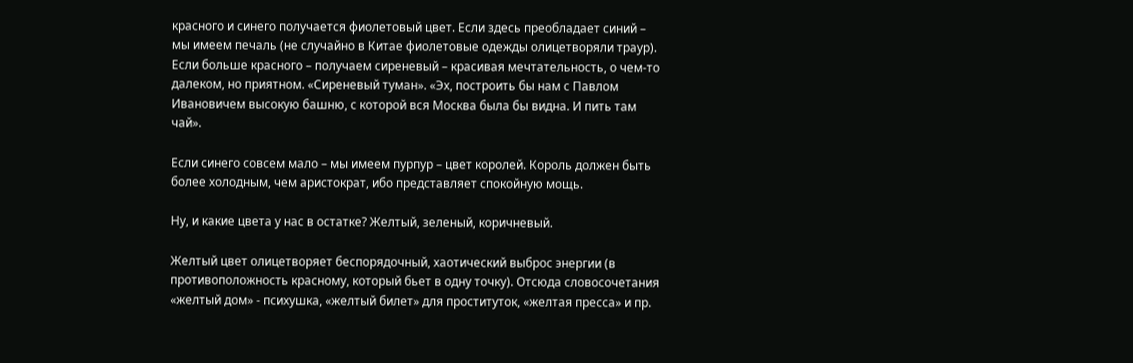красного и синего получается фиолетовый цвет. Если здесь преобладает синий – мы имеем печаль (не случайно в Китае фиолетовые одежды олицетворяли траур). Если больше красного – получаем сиреневый – красивая мечтательность, о чем-то далеком, но приятном. «Сиреневый туман». «Эх, построить бы нам с Павлом Ивановичем высокую башню, с которой вся Москва была бы видна. И пить там чай».

Если синего совсем мало – мы имеем пурпур – цвет королей. Король должен быть более холодным, чем аристократ, ибо представляет спокойную мощь.

Ну, и какие цвета у нас в остатке? Желтый, зеленый, коричневый.

Желтый цвет олицетворяет беспорядочный, хаотический выброс энергии (в противоположность красному, который бьет в одну точку). Отсюда словосочетания «желтый дом» - психушка, «желтый билет» для проституток, «желтая пресса» и пр.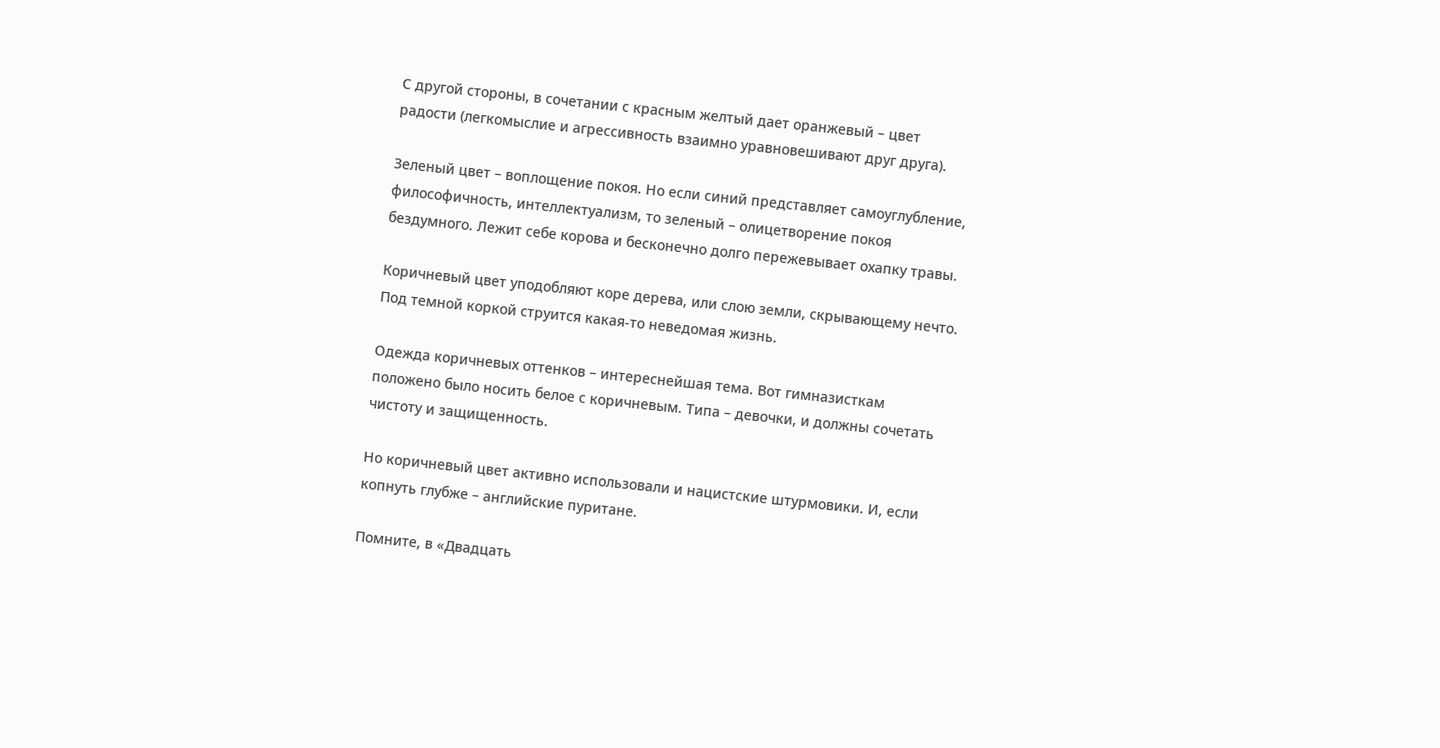С другой стороны, в сочетании с красным желтый дает оранжевый – цвет радости (легкомыслие и агрессивность взаимно уравновешивают друг друга).

Зеленый цвет – воплощение покоя. Но если синий представляет самоуглубление, философичность, интеллектуализм, то зеленый – олицетворение покоя бездумного. Лежит себе корова и бесконечно долго пережевывает охапку травы.

Коричневый цвет уподобляют коре дерева, или слою земли, скрывающему нечто. Под темной коркой струится какая-то неведомая жизнь.

Одежда коричневых оттенков – интереснейшая тема. Вот гимназисткам положено было носить белое с коричневым. Типа – девочки, и должны сочетать чистоту и защищенность.

Но коричневый цвет активно использовали и нацистские штурмовики. И, если копнуть глубже – английские пуритане.

Помните, в «Двадцать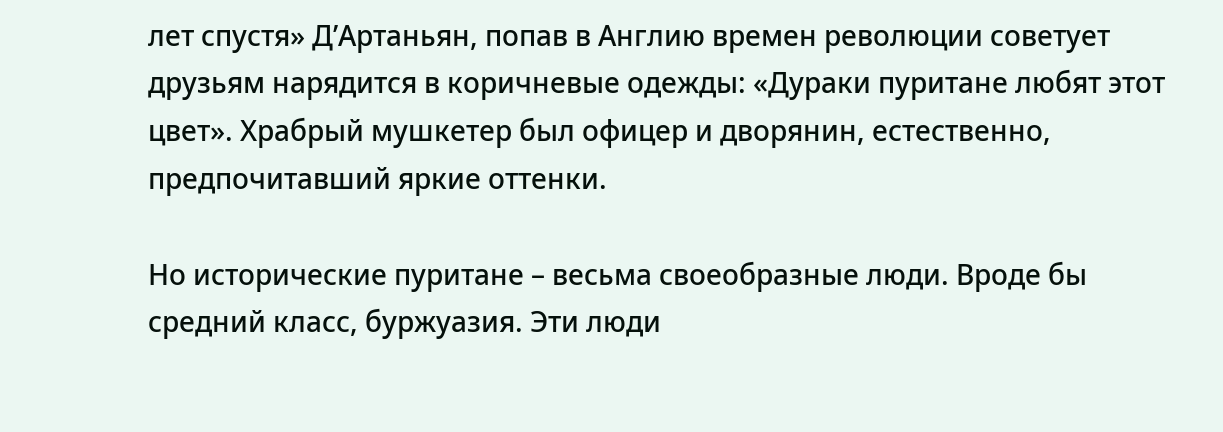лет спустя» Д’Артаньян, попав в Англию времен революции советует друзьям нарядится в коричневые одежды: «Дураки пуритане любят этот цвет». Храбрый мушкетер был офицер и дворянин, естественно, предпочитавший яркие оттенки.

Но исторические пуритане – весьма своеобразные люди. Вроде бы средний класс, буржуазия. Эти люди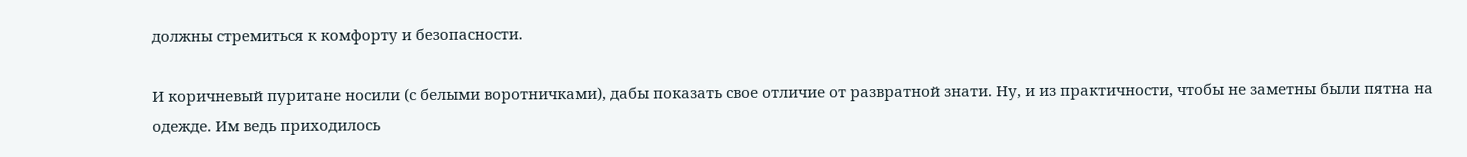должны стремиться к комфорту и безопасности.

И коричневый пуритане носили (с белыми воротничками), дабы показать свое отличие от развратной знати. Ну, и из практичности, чтобы не заметны были пятна на одежде. Им ведь приходилось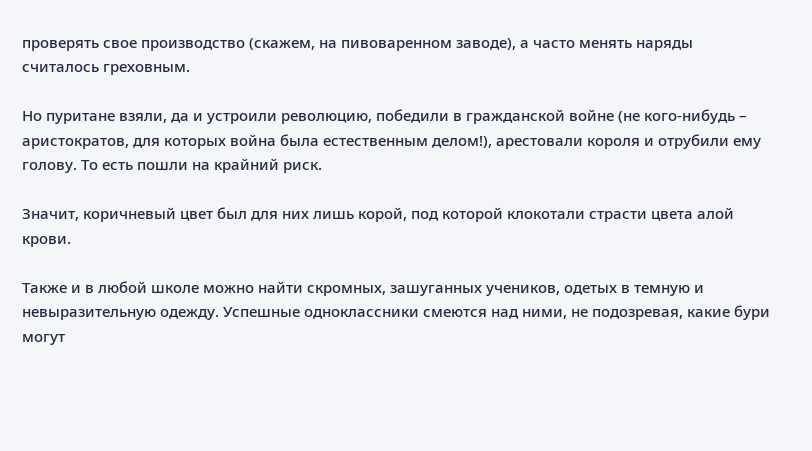проверять свое производство (скажем, на пивоваренном заводе), а часто менять наряды считалось греховным.

Но пуритане взяли, да и устроили революцию, победили в гражданской войне (не кого-нибудь – аристократов, для которых война была естественным делом!), арестовали короля и отрубили ему голову. То есть пошли на крайний риск.

Значит, коричневый цвет был для них лишь корой, под которой клокотали страсти цвета алой крови.

Также и в любой школе можно найти скромных, зашуганных учеников, одетых в темную и невыразительную одежду. Успешные одноклассники смеются над ними, не подозревая, какие бури могут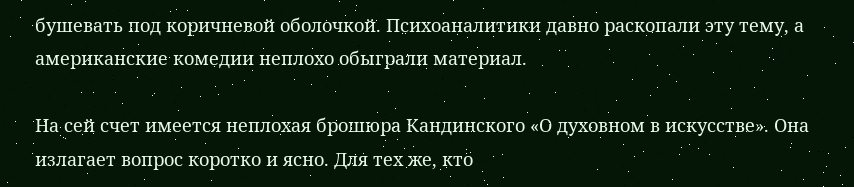бушевать под коричневой оболочкой. Психоаналитики давно раскопали эту тему, а американские комедии неплохо обыграли материал.

На сей счет имеется неплохая брошюра Кандинского «О духовном в искусстве». Она излагает вопрос коротко и ясно. Для тех же, кто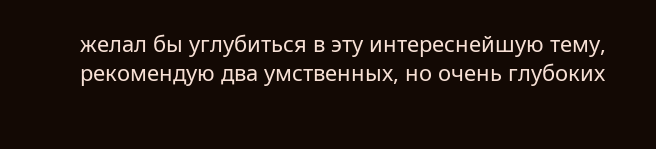желал бы углубиться в эту интереснейшую тему, рекомендую два умственных, но очень глубоких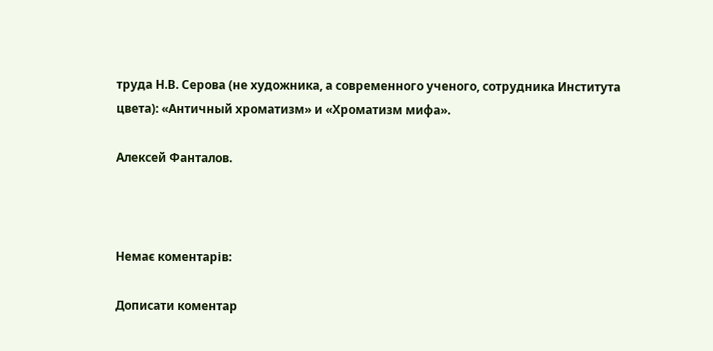труда Н.В. Серова (не художника, а современного ученого, сотрудника Института цвета): «Античный хроматизм» и «Хроматизм мифа».

Алексей Фанталов.



Немає коментарів:

Дописати коментар